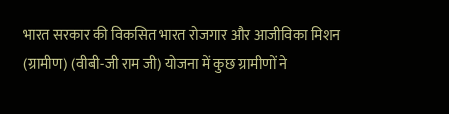भारत सरकार की विकसित भारत रोजगार और आजीविका मिशन (ग्रामीण) (वीबी-जी राम जी) योजना में कुछ ग्रामीणों ने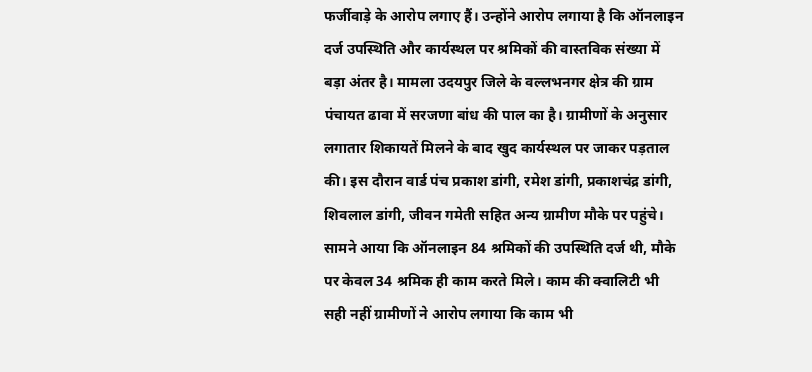फर्जीवाड़े के आरोप लगाए हैं। उन्होंने आरोप लगाया है कि ऑनलाइन दर्ज उपस्थिति और कार्यस्थल पर श्रमिकों की वास्तविक संख्या में बड़ा अंतर है। मामला उदयपुर जिले के वल्लभनगर क्षेत्र की ग्राम पंचायत ढावा में सरजणा बांध की पाल का है। ग्रामीणों के अनुसार लगातार शिकायतें मिलने के बाद खुद कार्यस्थल पर जाकर पड़ताल की। इस दौरान वार्ड पंच प्रकाश डांगी, रमेश डांगी, प्रकाशचंद्र डांगी, शिवलाल डांगी, जीवन गमेती सहित अन्य ग्रामीण मौके पर पहुंचे। सामने आया कि ऑनलाइन 84 श्रमिकों की उपस्थिति दर्ज थी, मौके पर केवल 34 श्रमिक ही काम करते मिले। काम की क्वालिटी भी सही नहीं ग्रामीणों ने आरोप लगाया कि काम भी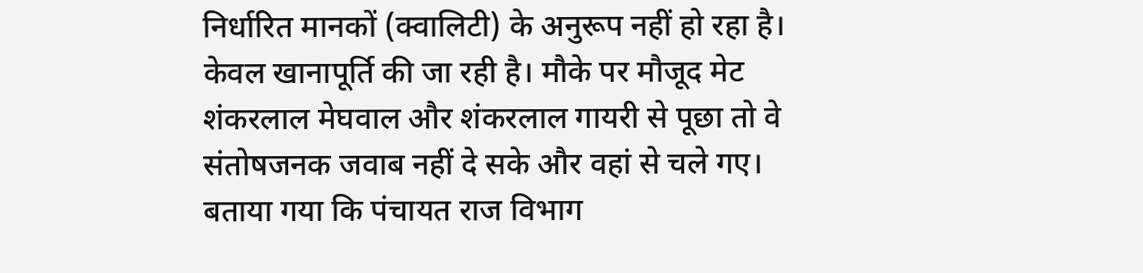निर्धारित मानकों (क्वालिटी) के अनुरूप नहीं हो रहा है। केवल खानापूर्ति की जा रही है। मौके पर मौजूद मेट शंकरलाल मेघवाल और शंकरलाल गायरी से पूछा तो वे संतोषजनक जवाब नहीं दे सके और वहां से चले गए। बताया गया कि पंचायत राज विभाग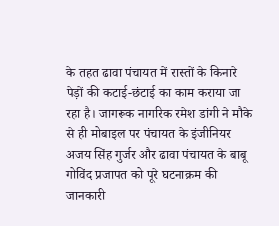के तहत ढावा पंचायत में रास्तों के किनारे पेड़ों की कटाई-छंटाई का काम कराया जा रहा है। जागरूक नागरिक रमेश डांगी ने मौके से ही मोबाइल पर पंचायत के इंजीनियर अजय सिंह गुर्जर और ढावा पंचायत के बाबू गोविंद प्रजापत को पूरे घटनाक्रम की जानकारी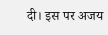दी। इस पर अजय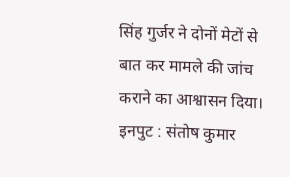सिंह गुर्जर ने दोनों मेटों से बात कर मामले की जांच कराने का आश्वासन दिया। इनपुट : संतोष कुमार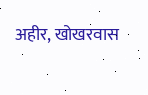अहीर, खोखरवास